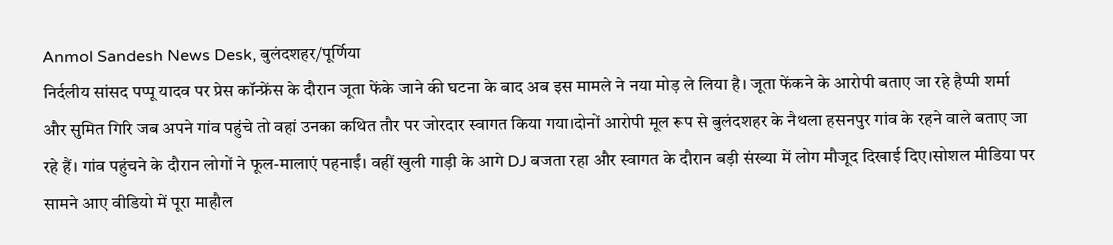Anmol Sandesh News Desk, बुलंदशहर/पूर्णिया
निर्दलीय सांसद पप्पू यादव पर प्रेस कॉन्फ्रेंस के दौरान जूता फेंके जाने की घटना के बाद अब इस मामले ने नया मोड़ ले लिया है। जूता फेंकने के आरोपी बताए जा रहे हैप्पी शर्मा और सुमित गिरि जब अपने गांव पहुंचे तो वहां उनका कथित तौर पर जोरदार स्वागत किया गया।दोनों आरोपी मूल रूप से बुलंदशहर के नैथला हसनपुर गांव के रहने वाले बताए जा रहे हैं। गांव पहुंचने के दौरान लोगों ने फूल-मालाएं पहनाईं। वहीं खुली गाड़ी के आगे DJ बजता रहा और स्वागत के दौरान बड़ी संख्या में लोग मौजूद दिखाई दिए।सोशल मीडिया पर सामने आए वीडियो में पूरा माहौल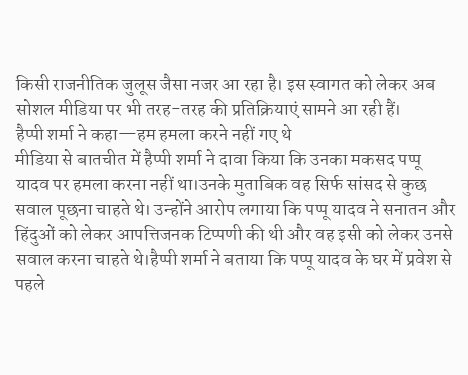किसी राजनीतिक जुलूस जैसा नजर आ रहा है। इस स्वागत को लेकर अब सोशल मीडिया पर भी तरह-तरह की प्रतिक्रियाएं सामने आ रही हैं।
हैप्पी शर्मा ने कहा—हम हमला करने नहीं गए थे
मीडिया से बातचीत में हैप्पी शर्मा ने दावा किया कि उनका मकसद पप्पू यादव पर हमला करना नहीं था।उनके मुताबिक वह सिर्फ सांसद से कुछ सवाल पूछना चाहते थे। उन्होंने आरोप लगाया कि पप्पू यादव ने सनातन और हिंदुओं को लेकर आपत्तिजनक टिप्पणी की थी और वह इसी को लेकर उनसे सवाल करना चाहते थे।हैप्पी शर्मा ने बताया कि पप्पू यादव के घर में प्रवेश से पहले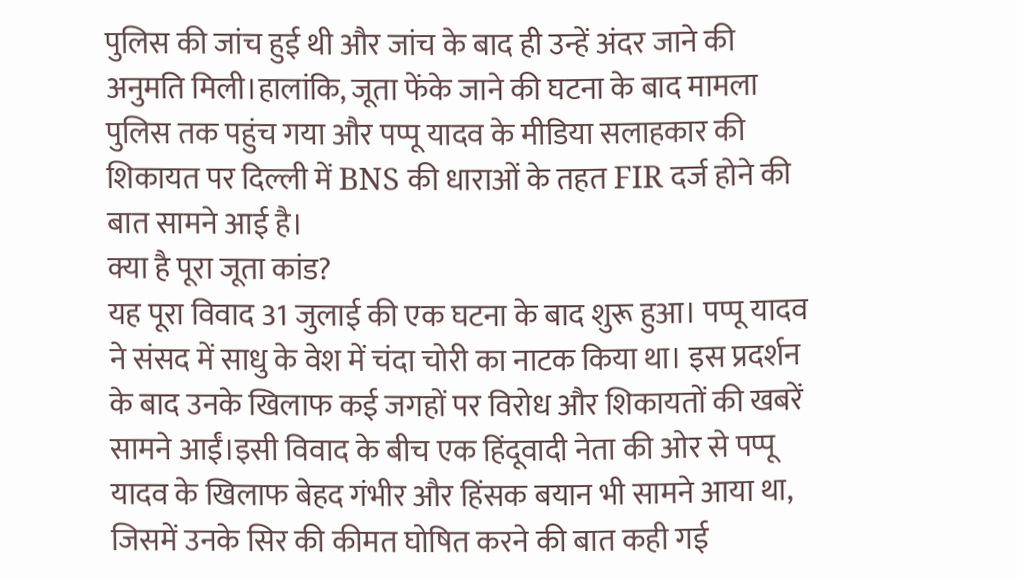पुलिस की जांच हुई थी और जांच के बाद ही उन्हें अंदर जाने की अनुमति मिली।हालांकि, जूता फेंके जाने की घटना के बाद मामला पुलिस तक पहुंच गया और पप्पू यादव के मीडिया सलाहकार की शिकायत पर दिल्ली में BNS की धाराओं के तहत FIR दर्ज होने की बात सामने आई है।
क्या है पूरा जूता कांड?
यह पूरा विवाद 31 जुलाई की एक घटना के बाद शुरू हुआ। पप्पू यादव ने संसद में साधु के वेश में चंदा चोरी का नाटक किया था। इस प्रदर्शन के बाद उनके खिलाफ कई जगहों पर विरोध और शिकायतों की खबरें सामने आईं।इसी विवाद के बीच एक हिंदूवादी नेता की ओर से पप्पू यादव के खिलाफ बेहद गंभीर और हिंसक बयान भी सामने आया था, जिसमें उनके सिर की कीमत घोषित करने की बात कही गई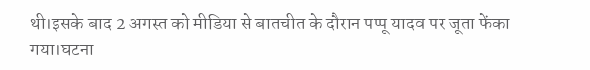थी।इसके बाद 2 अगस्त को मीडिया से बातचीत के दौरान पप्पू यादव पर जूता फेंका गया।घटना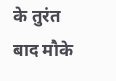के तुरंत बाद मौके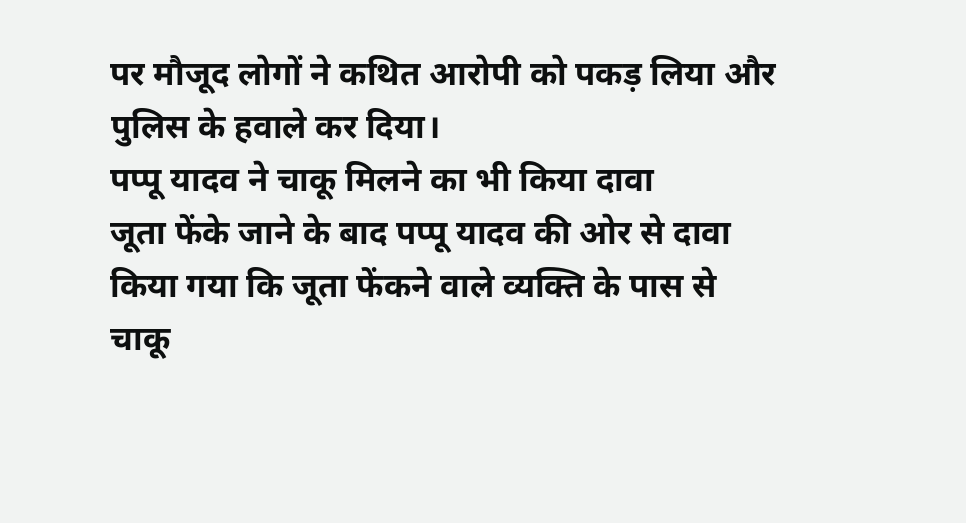पर मौजूद लोगों ने कथित आरोपी को पकड़ लिया और पुलिस के हवाले कर दिया।
पप्पू यादव ने चाकू मिलने का भी किया दावा
जूता फेंके जाने के बाद पप्पू यादव की ओर से दावा किया गया कि जूता फेंकने वाले व्यक्ति के पास से चाकू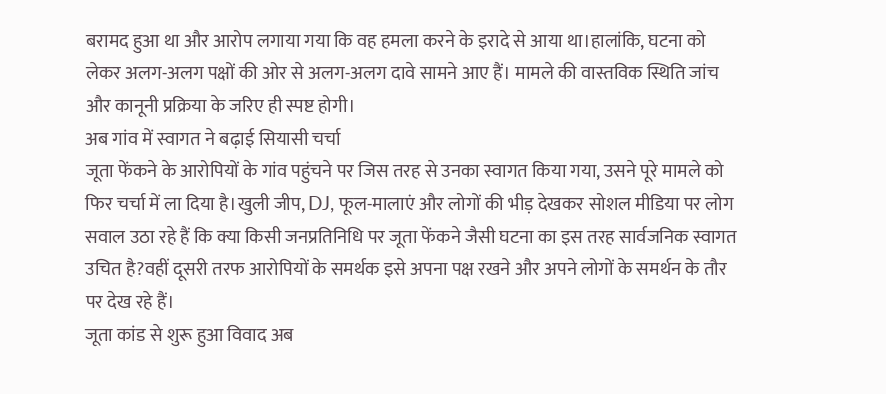बरामद हुआ था और आरोप लगाया गया कि वह हमला करने के इरादे से आया था।हालांकि, घटना को लेकर अलग-अलग पक्षों की ओर से अलग-अलग दावे सामने आए हैं। मामले की वास्तविक स्थिति जांच और कानूनी प्रक्रिया के जरिए ही स्पष्ट होगी।
अब गांव में स्वागत ने बढ़ाई सियासी चर्चा
जूता फेंकने के आरोपियों के गांव पहुंचने पर जिस तरह से उनका स्वागत किया गया, उसने पूरे मामले को फिर चर्चा में ला दिया है।खुली जीप, DJ, फूल-मालाएं और लोगों की भीड़ देखकर सोशल मीडिया पर लोग सवाल उठा रहे हैं कि क्या किसी जनप्रतिनिधि पर जूता फेंकने जैसी घटना का इस तरह सार्वजनिक स्वागत उचित है?वहीं दूसरी तरफ आरोपियों के समर्थक इसे अपना पक्ष रखने और अपने लोगों के समर्थन के तौर पर देख रहे हैं।
जूता कांड से शुरू हुआ विवाद अब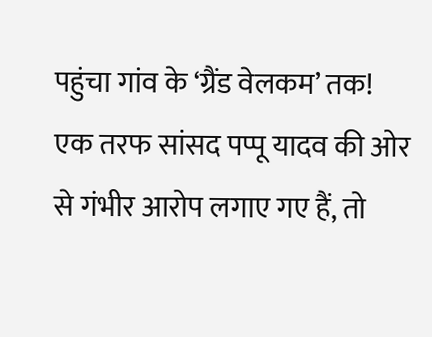पहुंचा गांव के ‘ग्रैंड वेलकम’ तक!
एक तरफ सांसद पप्पू यादव की ओर से गंभीर आरोप लगाए गए हैं, तो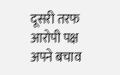दूसरी तरफ आरोपी पक्ष अपने बचाव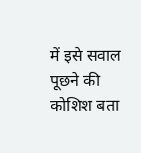में इसे सवाल पूछने की कोशिश बता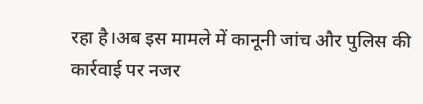रहा है।अब इस मामले में कानूनी जांच और पुलिस की कार्रवाई पर नजर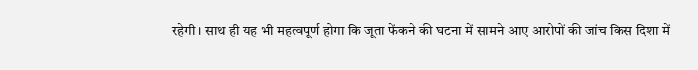रहेगी। साथ ही यह भी महत्वपूर्ण होगा कि जूता फेंकने की घटना में सामने आए आरोपों की जांच किस दिशा में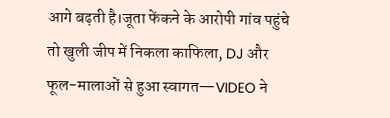आगे बढ़ती है।जूता फेंकने के आरोपी गांव पहुंचे तो खुली जीप में निकला काफिला, DJ और फूल-मालाओं से हुआ स्वागत—VIDEO ने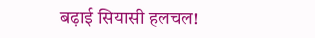बढ़ाई सियासी हलचल!